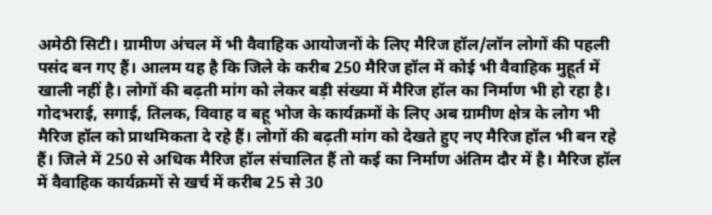अमेठी सिटी। ग्रामीण अंचल में भी वैवाहिक आयोजनों के लिए मैरिज हॉल/लॉन लोगों की पहली पसंद बन गए हैं। आलम यह है कि जिले के करीब 250 मैरिज हॉल में कोई भी वैवाहिक मुहूर्त में खाली नहीं है। लोगों की बढ़ती मांग को लेकर बड़ी संख्या में मैरिज हॉल का निर्माण भी हो रहा है।
गोदभराई, सगाई, तिलक, विवाह व बहू भोज के कार्यक्रमों के लिए अब ग्रामीण क्षेत्र के लोग भी मैरिज हॉल को प्राथमिकता दे रहे हैं। लोगों की बढ़ती मांग को देखते हुए नए मैरिज हॉल भी बन रहे हैं। जिले में 250 से अधिक मैरिज हॉल संचालित हैं तो कई का निर्माण अंतिम दौर में है। मैरिज हॉल में वैवाहिक कार्यक्रमों से खर्च में करीब 25 से 30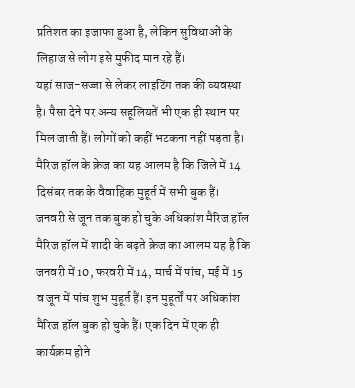प्रतिशत का इजाफा हुआ है, लेकिन सुविधाओं के लिहाज से लोग इसे मुफीद मान रहे हैं।
यहां साज-सज्जा से लेकर लाइटिंग तक की व्यवस्था है। पैसा देने पर अन्य सहूलियतें भी एक ही स्थान पर मिल जाती हैं। लोगों को कहीं भटकना नहीं पड़ता है। मैरिज हॉल के क्रेज का यह आलम है कि जिले में 14 दिसंबर तक के वैवाहिक मुहूर्त में सभी बुक हैं।
जनवरी से जून तक बुक हो चुके अधिकांश मैरिज हॉल
मैरिज हॉल में शादी के बढ़ते क्रेज का आलम यह है कि जनवरी में 10, फरवरी में 14, मार्च में पांच, मई में 15 व जून में पांच शुभ मुहूर्त हैं। इन मुहूर्तों पर अधिकांश मैरिज हॉल बुक हो चुके हैं। एक दिन में एक ही कार्यक्रम होने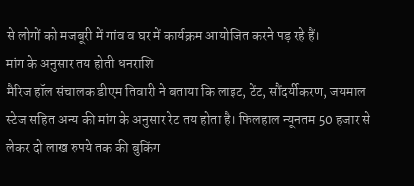से लोगों को मजबूरी में गांव व घर में कार्यक्रम आयोजित करने पड़ रहे हैं।
मांग के अनुसार तय होती धनराशि
मैरिज हॉल संचालक डीएम तिवारी ने बताया कि लाइट, टेंट, सौंदर्यीकरण, जयमाल स्टेज सहित अन्य की मांग के अनुसार रेट तय होता है। फिलहाल न्यूनतम 50 हजार से लेकर दो लाख रुपये तक की बुकिंग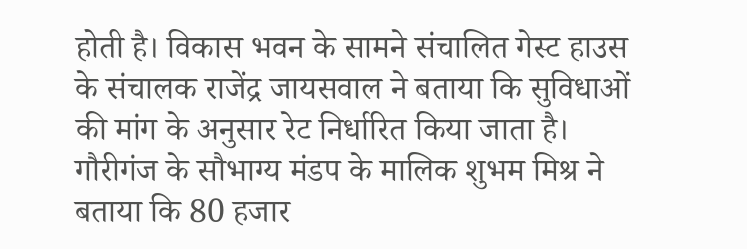होती है। विकास भवन के सामने संचालित गेस्ट हाउस के संचालक राजेंद्र जायसवाल ने बताया कि सुविधाओं की मांग के अनुसार रेट निर्धारित किया जाता है। गौरीगंज के सौभाग्य मंडप के मालिक शुभम मिश्र ने बताया कि 80 हजार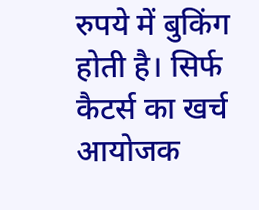रुपये में बुकिंग होती है। सिर्फ कैटर्स का खर्च आयोजक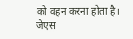को वहन करना होता है। जेएस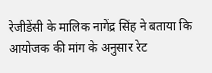रेजीडेंसी के मालिक नागेंद्र सिंह ने बताया कि आयोजक की मांग के अनुसार रेट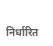निर्धारित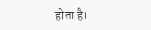होता है।